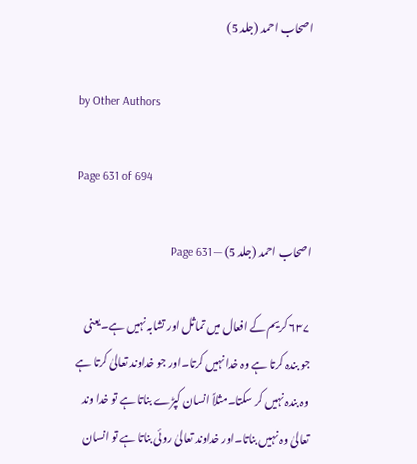اصحاب احمد (جلد 5)

by Other Authors

Page 631 of 694

اصحاب احمد (جلد 5) — Page 631

۶۳۷ کریم کے افعال میں تماثل اور تشابہ نہیں ہے۔یعنی جو بندہ کرتا ہے وہ خدا نہیں کرتا۔اور جو خداوند تعالیٰ کرتا ہے وہ بندہ نہیں کر سکتا۔مثلاً انسان کپڑے بناتا ہے تو خدا وند تعالیٰ وہ نہیں بناتا۔اور خداوند تعالیٰ روئی بناتا ہے تو انسان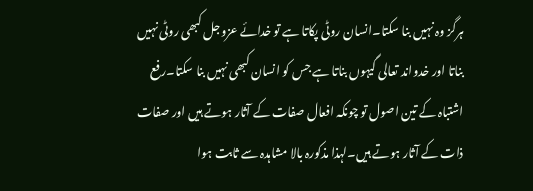ہرگز وہ نہیں بنا سکتا۔انسان روٹی پکاتا ہے تو خدائے عزوجل کبھی روٹی نہیں بناتا اور خدواند تعالی گیہوں بناتا ہے جس کو انسان کبھی نہیں بنا سکتا۔رفع اشتباہ کے تین اصول تو چونکہ افعال صفات کے آثار ہوتے ہیں اور صفات ذات کے آثار ہوتے ہیں۔لہذا مذکورہ بالا مشاہدہ سے ثابت ہوا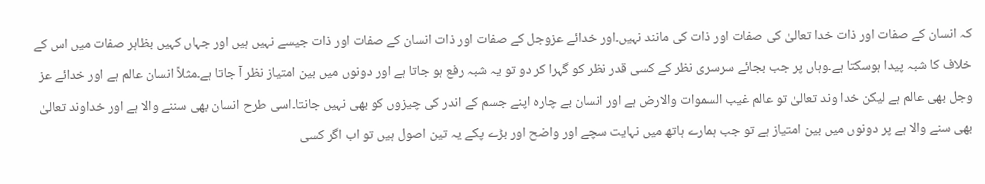کہ انسان کے صفات اور ذات خدا تعالیٰ کی صفات اور ذات کی مانند نہیں۔اور خدائے عزوجل کے صفات اور ذات انسان کے صفات اور ذات جیسے نہیں ہیں اور جہاں کہیں بظاہر صفات میں اس کے خلاف کا شبہ پیدا ہوسکتا ہے۔وہاں پر جب بجائے سرسری نظر کے کسی قدر نظر کو گہرا کر دو تو یہ شبہ رفع ہو جاتا ہے اور دونوں میں بین امتیاز نظر آ جاتا ہے۔مثلاً انسان عالم ہے اور خدائے عز وجل بھی عالم ہے لیکن خدا وند تعالیٰ تو عالم غيب السموات والارض ہے اور انسان بے چارہ اپنے جسم کے اندر کی چیزوں کو بھی نہیں جانتا۔اسی طرح انسان بھی سننے والا ہے اور خداوند تعالیٰ بھی سنے والا ہے پر دونوں میں بین امتیاز ہے تو جب ہمارے ہاتھ میں نہایت سچے اور واضح اور بڑے پکے یہ تین اصول ہیں تو اب اگر کسی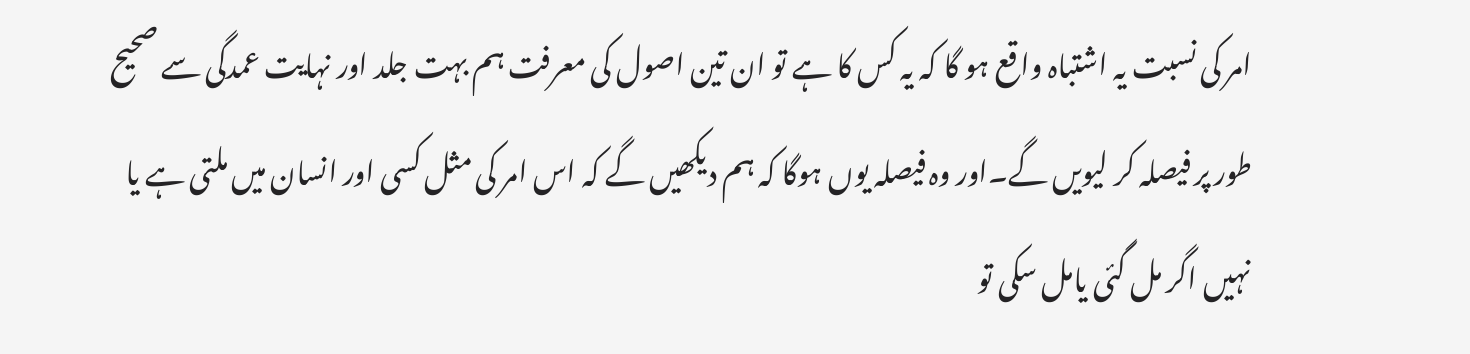امر کی نسبت یہ اشتباہ واقع ہو گا کہ یہ کس کا ہے تو ان تین اصول کی معرفت ہم بہت جلد اور نہایت عمدگی سے صحیح طور پر فیصلہ کر لیویں گے۔اور وہ فیصلہ یوں ہوگا کہ ہم دیکھیں گے کہ اس امر کی مثل کسی اور انسان میں ملتی ہے یا نہیں اگر مل گئی یامل سکی تو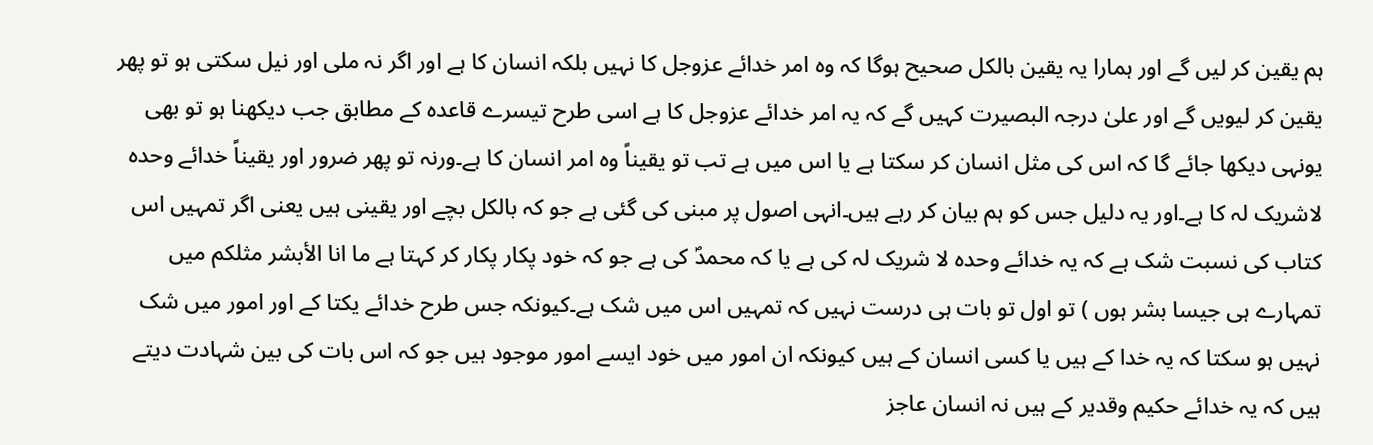ہم یقین کر لیں گے اور ہمارا یہ یقین بالکل صحیح ہوگا کہ وہ امر خدائے عزوجل کا نہیں بلکہ انسان کا ہے اور اگر نہ ملی اور نیل سکتی ہو تو پھر یقین کر لیویں گے اور علیٰ درجہ البصیرت کہیں گے کہ یہ امر خدائے عزوجل کا ہے اسی طرح تیسرے قاعدہ کے مطابق جب دیکھنا ہو تو بھی یونہی دیکھا جائے گا کہ اس کی مثل انسان کر سکتا ہے یا اس میں ہے تب تو یقیناً وہ امر انسان کا ہے۔ورنہ تو پھر ضرور اور یقیناً خدائے وحدہ لاشریک لہ کا ہے۔اور یہ دلیل جس کو ہم بیان کر رہے ہیں۔انہی اصول پر مبنی کی گئی ہے جو کہ بالکل بچے اور یقینی ہیں یعنی اگر تمہیں اس کتاب کی نسبت شک ہے کہ یہ خدائے وحدہ لا شریک لہ کی ہے یا کہ محمدؐ کی ہے جو کہ خود پکار پکار کر کہتا ہے ما انا الأبشر مثلكم میں تمہارے ہی جیسا بشر ہوں ) تو اول تو بات ہی درست نہیں کہ تمہیں اس میں شک ہے۔کیونکہ جس طرح خدائے یکتا کے اور امور میں شک نہیں ہو سکتا کہ یہ خدا کے ہیں یا کسی انسان کے ہیں کیونکہ ان امور میں خود ایسے امور موجود ہیں جو کہ اس بات کی بین شہادت دیتے ہیں کہ یہ خدائے حکیم وقدیر کے ہیں نہ انسان عاجز